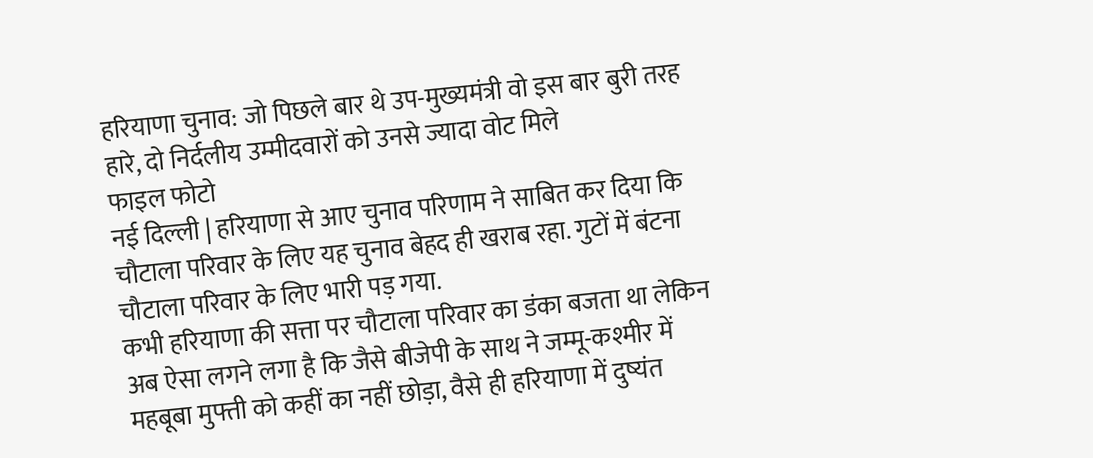हरियाणा चुनाव: जो पिछले बार थे उप-मुख्यमंत्री वो इस बार बुरी तरह हारे, दो निर्दलीय उम्मीदवारों को उनसे ज्यादा वोट मिले
फाइल फोटो
नई दिल्ली | हरियाणा से आए चुनाव परिणाम ने साबित कर दिया कि चौटाला परिवार के लिए यह चुनाव बेहद ही खराब रहा. गुटों में बंटना चौटाला परिवार के लिए भारी पड़ गया.
कभी हरियाणा की सत्ता पर चौटाला परिवार का डंका बजता था लेकिन अब ऐसा लगने लगा है कि जैसे बीजेपी के साथ ने जम्मू-कश्मीर में महबूबा मुफ्ती को कहीं का नहीं छोड़ा, वैसे ही हरियाणा में दुष्यंत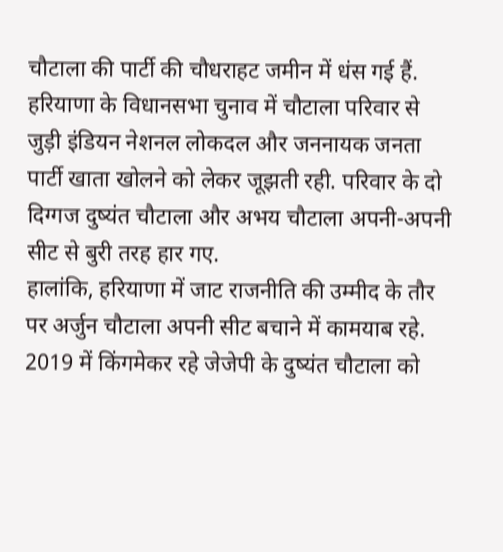चौटाला की पार्टी की चौधराहट जमीन में धंस गई हैं.
हरियाणा के विधानसभा चुनाव में चौटाला परिवार से जुड़ी इंडियन नेशनल लोकदल और जननायक जनता पार्टी खाता खोलने को लेकर जूझती रही. परिवार के दो दिग्गज दुष्यंत चौटाला और अभय चौटाला अपनी-अपनी सीट से बुरी तरह हार गए.
हालांकि, हरियाणा में जाट राजनीति की उम्मीद के तौर पर अर्जुन चौटाला अपनी सीट बचाने में कामयाब रहे. 2019 में किंगमेकर रहे जेजेपी के दुष्यंत चौटाला को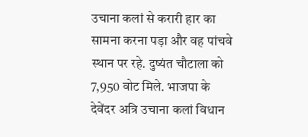उचाना कलां से करारी हार का सामना करना पड़ा और वह पांचवे स्थान पर रहे. दुष्यंत चौटाला को 7,950 वोट मिले. भाजपा के देवेंदर अत्रि उचाना कलां विधान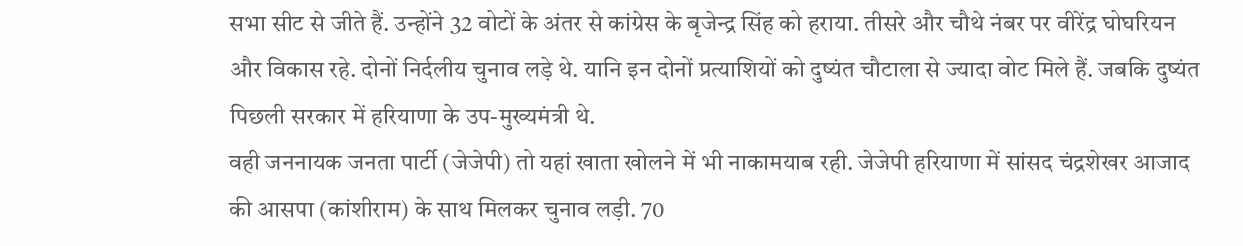सभा सीट से जीते हैं. उन्होंने 32 वोटों के अंतर से कांग्रेस के बृजेन्द्र सिंह को हराया. तीसरे और चौथे नंबर पर वीरेंद्र घोघरियन और विकास रहे. दोनों निर्दलीय चुनाव लड़े थे. यानि इन दोनों प्रत्याशियों को दुष्यंत चौटाला से ज्यादा वोट मिले हैं. जबकि दुष्यंत पिछली सरकार में हरियाणा के उप-मुख्यमंत्री थे.
वही जननायक जनता पार्टी (जेजेपी) तो यहां खाता खोलने में भी नाकामयाब रही. जेजेपी हरियाणा में सांसद चंद्रशेखर आजाद की आसपा (कांशीराम) के साथ मिलकर चुनाव लड़ी. 70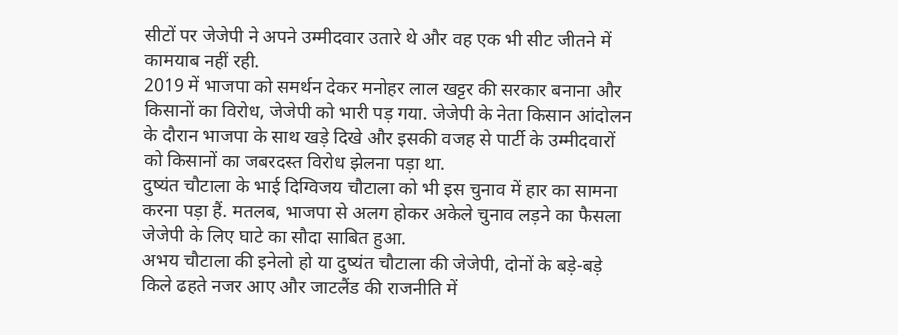सीटों पर जेजेपी ने अपने उम्मीदवार उतारे थे और वह एक भी सीट जीतने में कामयाब नहीं रही.
2019 में भाजपा को समर्थन देकर मनोहर लाल खट्टर की सरकार बनाना और किसानों का विरोध, जेजेपी को भारी पड़ गया. जेजेपी के नेता किसान आंदोलन के दौरान भाजपा के साथ खड़े दिखे और इसकी वजह से पार्टी के उम्मीदवारों को किसानों का जबरदस्त विरोध झेलना पड़ा था.
दुष्यंत चौटाला के भाई दिग्विजय चौटाला को भी इस चुनाव में हार का सामना करना पड़ा हैं. मतलब, भाजपा से अलग होकर अकेले चुनाव लड़ने का फैसला जेजेपी के लिए घाटे का सौदा साबित हुआ.
अभय चौटाला की इनेलो हो या दुष्यंत चौटाला की जेजेपी, दोनों के बड़े-बड़े किले ढहते नजर आए और जाटलैंड की राजनीति में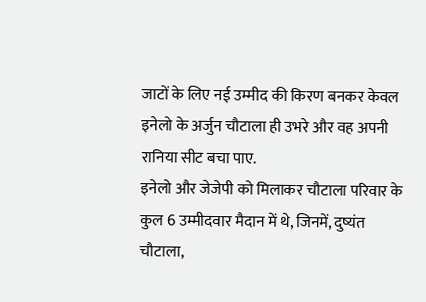जाटों के लिए नई उम्मीद की किरण बनकर केवल इनेलो के अर्जुन चौटाला ही उभरे और वह अपनी रानिया सीट बचा पाए.
इनेलो और जेजेपी को मिलाकर चौटाला परिवार के कुल 6 उम्मीदवार मैदान में थे, जिनमें, दुष्यंत चौटाला,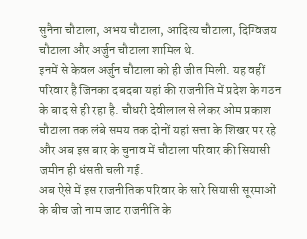सुनैना चौटाला, अभय चौटाला, आदित्य चौटाला, दिग्विजय चौटाला और अर्जुन चौटाला शामिल थे.
इनमें से केवल अर्जुन चौटाला को ही जीत मिली. यह वहीं परिवार है जिनका दबदबा यहां की राजनीति में प्रदेश के गठन के बाद से ही रहा है. चौधरी देवीलाल से लेकर ओम प्रकाश चौटाला तक लंबे समय तक दोनों यहां सत्ता के शिखर पर रहे और अब इस बार के चुनाव में चौटाला परिवार की सियासी जमीन ही धंसती चली गई.
अब ऐसे में इस राजनीतिक परिवार के सारे सियासी सूरमाओं के बीच जो नाम जाट राजनीति के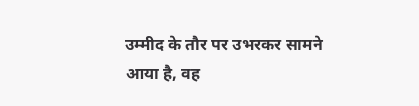उम्मीद के तौर पर उभरकर सामने आया है, वह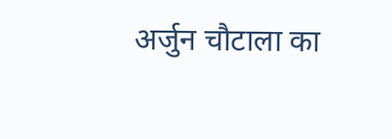अर्जुन चौटाला का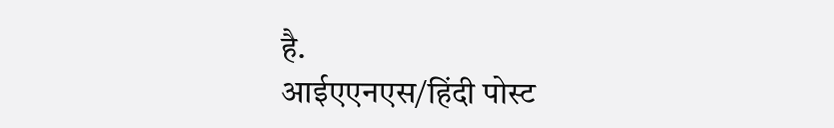है.
आईएएनएस/हिंदी पोस्ट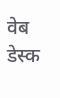वेब डेस्क